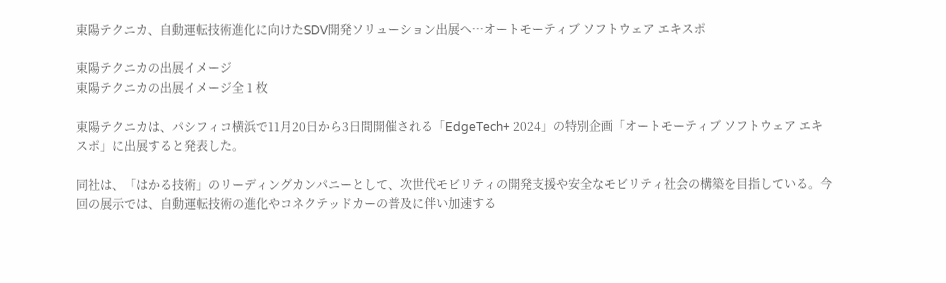東陽テクニカ、自動運転技術進化に向けたSDV開発ソリューション出展へ…オートモーティブ ソフトウェア エキスポ

東陽テクニカの出展イメージ
東陽テクニカの出展イメージ全 1 枚

東陽テクニカは、パシフィコ横浜で11月20日から3日間開催される「EdgeTech+ 2024」の特別企画「オートモーティブ ソフトウェア エキスポ」に出展すると発表した。

同社は、「はかる技術」のリーディングカンパニーとして、次世代モビリティの開発支援や安全なモビリティ社会の構築を目指している。今回の展示では、自動運転技術の進化やコネクテッドカーの普及に伴い加速する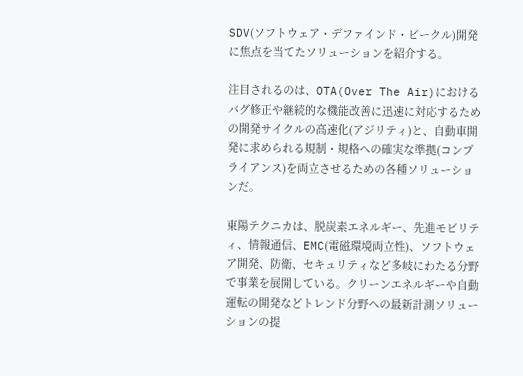SDV(ソフトウェア・デファインド・ビークル)開発に焦点を当てたソリューションを紹介する。

注目されるのは、OTA(Over The Air)におけるバグ修正や継続的な機能改善に迅速に対応するための開発サイクルの高速化(アジリティ)と、自動車開発に求められる規制・規格への確実な準拠(コンプライアンス)を両立させるための各種ソリューションだ。

東陽テクニカは、脱炭素エネルギー、先進モビリティ、情報通信、EMC(電磁環境両立性)、ソフトウェア開発、防衛、セキュリティなど多岐にわたる分野で事業を展開している。クリーンエネルギーや自動運転の開発などトレンド分野への最新計測ソリューションの提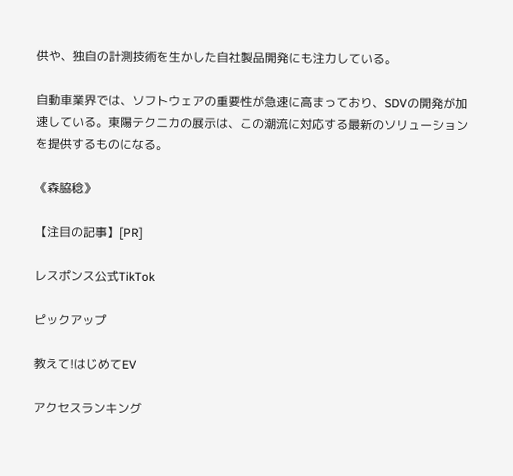供や、独自の計測技術を生かした自社製品開発にも注力している。

自動車業界では、ソフトウェアの重要性が急速に高まっており、SDVの開発が加速している。東陽テクニカの展示は、この潮流に対応する最新のソリューションを提供するものになる。

《森脇稔》

【注目の記事】[PR]

レスポンス公式TikTok

ピックアップ

教えて!はじめてEV

アクセスランキング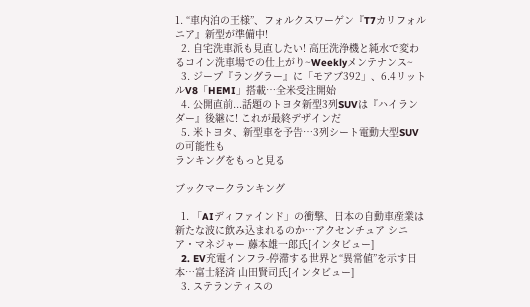1. “車内泊の王様”、フォルクスワーゲン『T7カリフォルニア』新型が準備中!
  2. 自宅洗車派も見直したい! 高圧洗浄機と純水で変わるコイン洗車場での仕上がり~Weeklyメンテナンス~
  3. ジープ『ラングラー』に「モアブ392」、6.4リットルV8「HEMI」搭載…全米受注開始
  4. 公開直前...話題のトヨタ新型3列SUVは『ハイランダー』後継に! これが最終デザインだ
  5. 米トヨタ、新型車を予告…3列シート電動大型SUVの可能性も
ランキングをもっと見る

ブックマークランキング

  1. 「AIディファインド」の衝撃、日本の自動車産業は新たな波に飲み込まれるのか…アクセンチュア シニア・マネジャー 藤本雄一郎氏[インタビュー]
  2. EV充電インフラ-停滞する世界と“異常値”を示す日本…富士経済 山田賢司氏[インタビュー]
  3. ステランティスの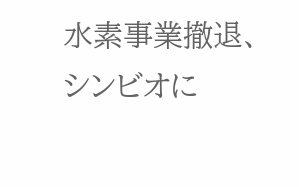水素事業撤退、シンビオに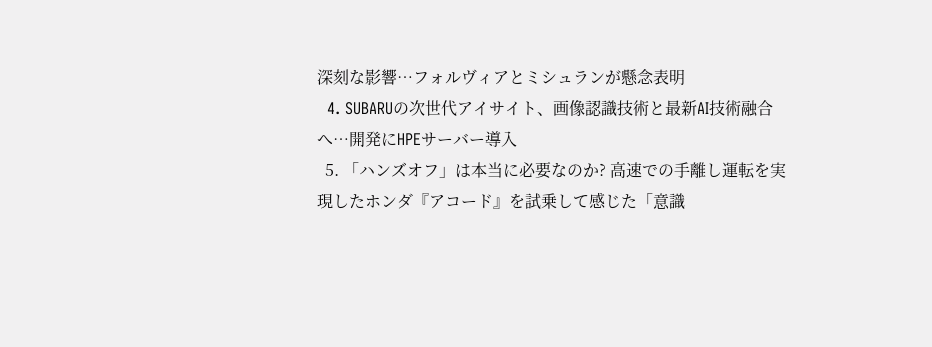深刻な影響…フォルヴィアとミシュランが懸念表明
  4. SUBARUの次世代アイサイト、画像認識技術と最新AI技術融合へ…開発にHPEサーバー導入
  5. 「ハンズオフ」は本当に必要なのか? 高速での手離し運転を実現したホンダ『アコード』を試乗して感じた「意識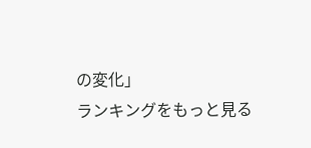の変化」
ランキングをもっと見る